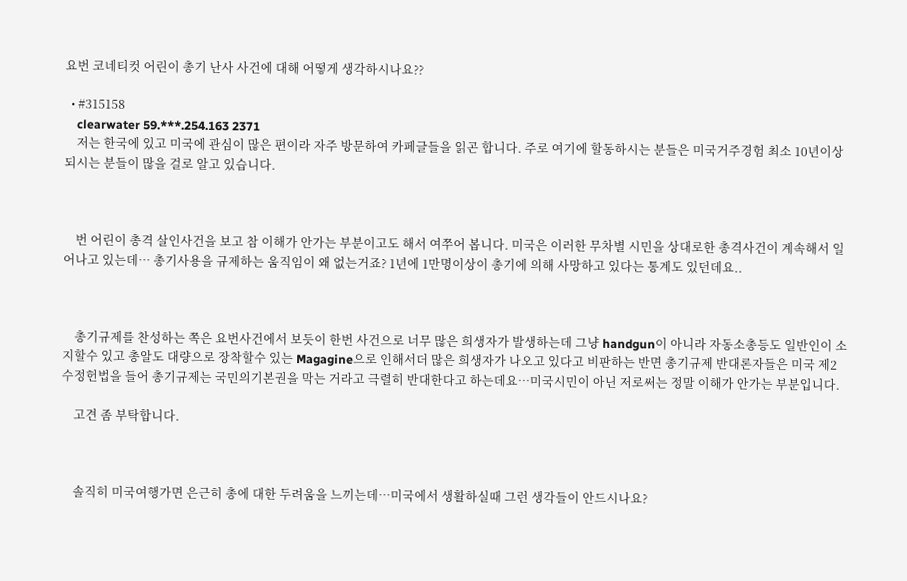요번 코네티컷 어린이 총기 난사 사건에 대해 어떻게 생각하시나요??

  • #315158
    clearwater 59.***.254.163 2371
    저는 한국에 있고 미국에 관심이 많은 편이라 자주 방문하여 카페글들을 읽곤 합니다. 주로 여기에 할동하시는 분들은 미국거주경험 최소 10년이상 되시는 분들이 많을 걸로 알고 있습니다.



    번 어린이 총격 살인사건을 보고 참 이해가 안가는 부분이고도 해서 여쭈어 봅니다. 미국은 이러한 무차별 시민을 상대로한 총격사건이 계속해서 일어나고 있는데… 총기사용을 규제하는 움직임이 왜 없는거죠? 1년에 1만명이상이 총기에 의해 사망하고 있다는 통계도 있던데요..



    총기규제를 찬성하는 쪽은 요번사건에서 보듯이 한번 사건으로 너무 많은 희생자가 발생하는데 그냥 handgun이 아니라 자동소총등도 일반인이 소지할수 있고 총알도 대량으로 장착할수 있는 Magagine으로 인해서더 많은 희생자가 나오고 있다고 비판하는 반면 총기규제 반대론자들은 미국 제2수정헌법을 들어 총기규제는 국민의기본권을 막는 거라고 극렬히 반대한다고 하는데요…미국시민이 아닌 저로써는 정말 이해가 안가는 부분입니다.

    고견 좀 부탁합니다.



    솔직히 미국여행가면 은근히 총에 대한 두려움을 느끼는데…미국에서 생활하실때 그런 생각들이 안드시나요?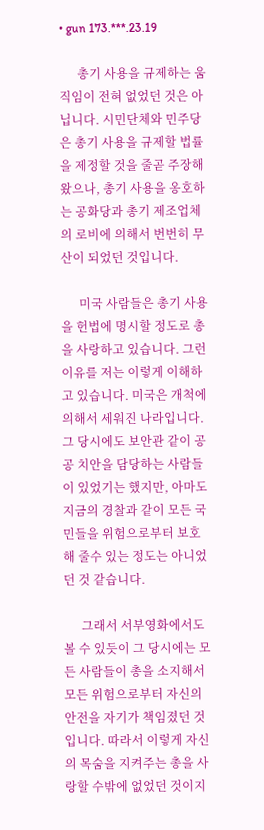• gun 173.***.23.19

      총기 사용을 규제하는 움직임이 전혀 없었던 것은 아닙니다. 시민단체와 민주당은 총기 사용을 규제할 법률을 제정할 것을 줄곧 주장해 왔으나, 총기 사용을 옹호하는 공화당과 총기 제조업체의 로비에 의해서 번번히 무산이 되었던 것입니다.

      미국 사람들은 총기 사용을 헌법에 명시할 정도로 총을 사랑하고 있습니다. 그런 이유를 저는 이렇게 이해하고 있습니다. 미국은 개척에 의해서 세워진 나라입니다. 그 당시에도 보안관 같이 공공 치안을 담당하는 사람들이 있었기는 했지만, 아마도 지금의 경찰과 같이 모든 국민들을 위험으로부터 보호해 줄수 있는 정도는 아니었던 것 같습니다.

      그래서 서부영화에서도 볼 수 있듯이 그 당시에는 모든 사람들이 총을 소지해서 모든 위험으로부터 자신의 안전을 자기가 책임졌던 것입니다. 따라서 이렇게 자신의 목숨을 지켜주는 총을 사랑할 수밖에 없었던 것이지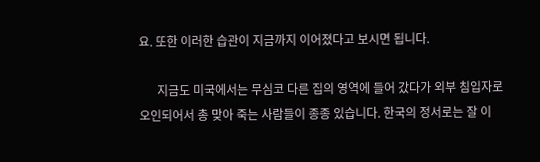요. 또한 이러한 습관이 지금까지 이어졌다고 보시면 됩니다.

      지금도 미국에서는 무심코 다른 집의 영역에 들어 갔다가 외부 침입자로 오인되어서 총 맞아 죽는 사람들이 종종 있습니다. 한국의 정서로는 잘 이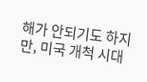해가 안되기도 하지만, 미국 개척 시대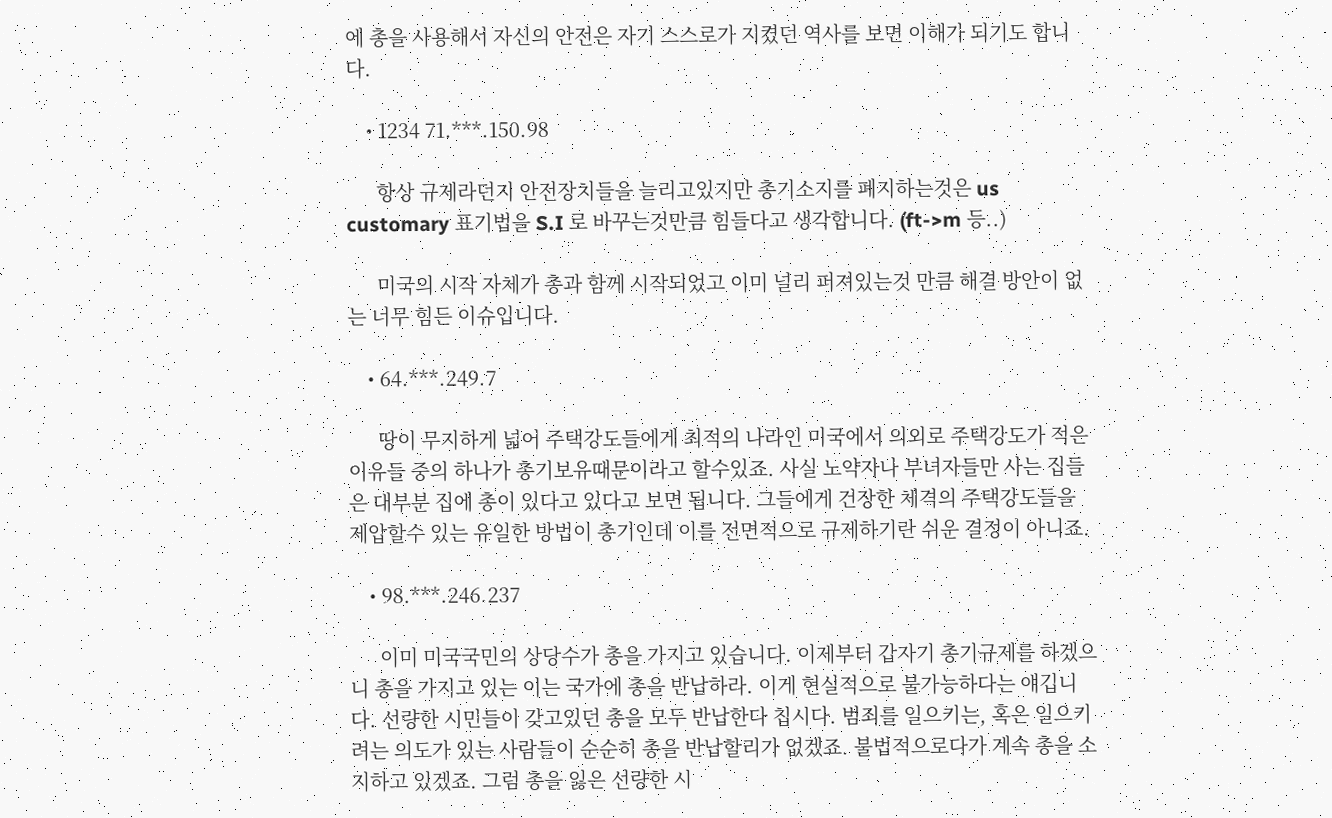에 총을 사용해서 자신의 안전은 자기 스스로가 지켰던 역사를 보면 이해가 되기도 합니다.

    • 1234 71.***.150.98

      항상 규제라던지 안전장치들을 늘리고있지만 총기소지를 폐지하는것은 us customary 표기법을 S.I 로 바꾸는것만큼 힘들다고 생각합니다. (ft->m 등..)

      미국의 시작 자체가 총과 함께 시작되었고 이미 널리 퍼져있는것 만큼 해결 방안이 없는 너무 힘든 이슈입니다.

    • 64.***.249.7

      땅이 무지하게 넓어 주택강도들에게 최적의 나라인 미국에서 의외로 주택강도가 적은 이유들 중의 하나가 총기보유때문이라고 할수있죠. 사실 노약자나 부녀자들만 사는 집들은 대부분 집에 총이 있다고 있다고 보면 됩니다. 그들에게 건장한 체격의 주택강도들을 제압할수 있는 유일한 방법이 총기인데 이를 전면적으로 규제하기란 쉬운 결정이 아니죠.

    • 98.***.246.237

      이미 미국국민의 상당수가 총을 가지고 있습니다. 이제부터 갑자기 총기규제를 하겠으니 총을 가지고 있는 이는 국가에 총을 반납하라. 이게 현실적으로 불가능하다는 얘깁니다. 선량한 시민들이 갖고있던 총을 모두 반납한다 칩시다. 범죄를 일으키는, 혹은 일으키려는 의도가 있는 사람들이 순순히 총을 반납할리가 없겠죠. 불법적으로다가 계속 총을 소지하고 있겠죠. 그럼 총을 잃은 선량한 시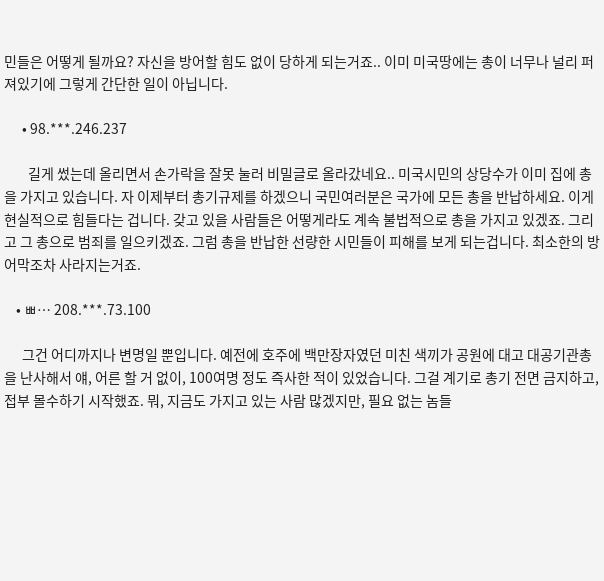민들은 어떻게 될까요? 자신을 방어할 힘도 없이 당하게 되는거죠.. 이미 미국땅에는 총이 너무나 널리 퍼져있기에 그렇게 간단한 일이 아닙니다.

      • 98.***.246.237

        길게 썼는데 올리면서 손가락을 잘못 눌러 비밀글로 올라갔네요.. 미국시민의 상당수가 이미 집에 총을 가지고 있습니다. 자 이제부터 총기규제를 하겠으니 국민여러분은 국가에 모든 총을 반납하세요. 이게 현실적으로 힘들다는 겁니다. 갖고 있을 사람들은 어떻게라도 계속 불법적으로 총을 가지고 있겠죠. 그리고 그 총으로 범죄를 일으키겠죠. 그럼 총을 반납한 선량한 시민들이 피해를 보게 되는겁니다. 최소한의 방어막조차 사라지는거죠.

    • ㅃ… 208.***.73.100

      그건 어디까지나 변명일 뿐입니다. 예전에 호주에 백만장자였던 미친 색끼가 공원에 대고 대공기관총을 난사해서 얘, 어른 할 거 없이, 100여명 정도 즉사한 적이 있었습니다. 그걸 계기로 총기 전면 금지하고, 접부 몰수하기 시작했죠. 뭐, 지금도 가지고 있는 사람 많겠지만, 필요 없는 놈들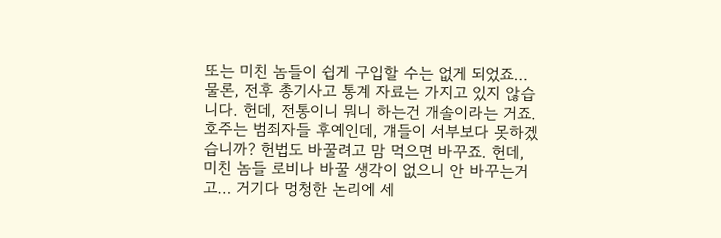또는 미친 놈들이 쉽게 구입할 수는 없게 되었죠… 물론, 전후 총기사고 통계 자료는 가지고 있지 않습니다. 헌데, 전통이니 뭐니 하는건 개솔이라는 거죠. 호주는 범죄자들 후예인데, 걔들이 서부보다 못하겠습니까? 헌법도 바꿀려고 맘 먹으면 바꾸죠. 헌데, 미친 놈들 로비나 바꿀 생각이 없으니 안 바꾸는거고… 거기다 멍청한 논리에 세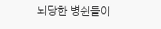뇌당한 병쉰들이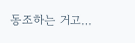동조하는 거고…